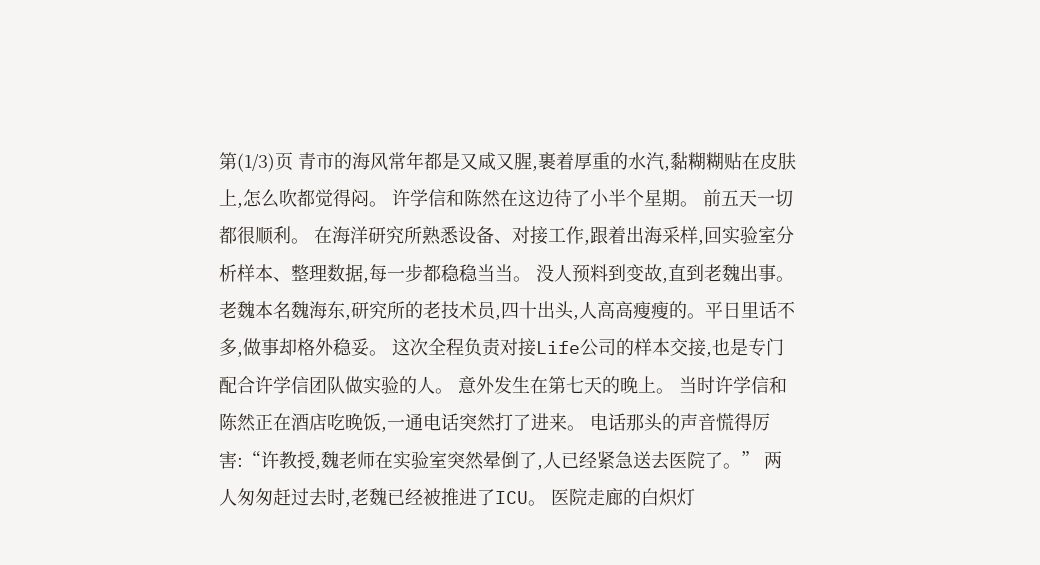第(1/3)页 青市的海风常年都是又咸又腥,裹着厚重的水汽,黏糊糊贴在皮肤上,怎么吹都觉得闷。 许学信和陈然在这边待了小半个星期。 前五天一切都很顺利。 在海洋研究所熟悉设备、对接工作,跟着出海采样,回实验室分析样本、整理数据,每一步都稳稳当当。 没人预料到变故,直到老魏出事。 老魏本名魏海东,研究所的老技术员,四十出头,人高高瘦瘦的。平日里话不多,做事却格外稳妥。 这次全程负责对接Life公司的样本交接,也是专门配合许学信团队做实验的人。 意外发生在第七天的晚上。 当时许学信和陈然正在酒店吃晚饭,一通电话突然打了进来。 电话那头的声音慌得厉害:“许教授,魏老师在实验室突然晕倒了,人已经紧急送去医院了。” 两人匆匆赶过去时,老魏已经被推进了ICU。 医院走廊的白炽灯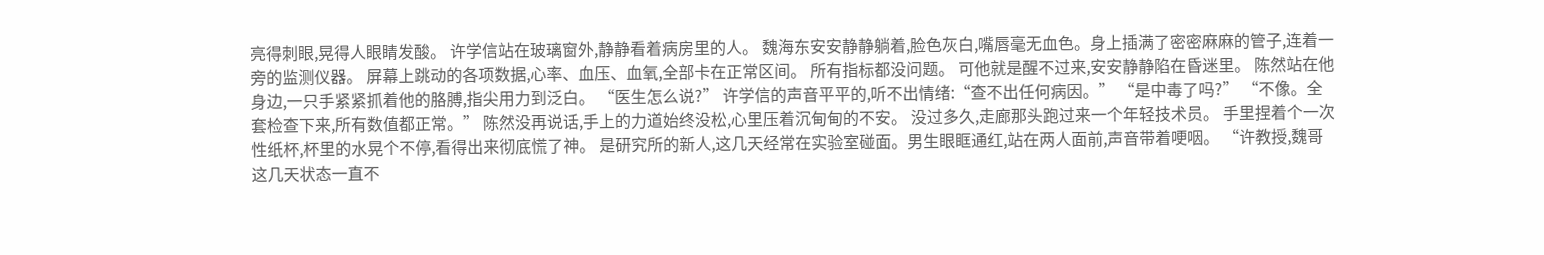亮得刺眼,晃得人眼睛发酸。 许学信站在玻璃窗外,静静看着病房里的人。 魏海东安安静静躺着,脸色灰白,嘴唇毫无血色。身上插满了密密麻麻的管子,连着一旁的监测仪器。 屏幕上跳动的各项数据,心率、血压、血氧,全部卡在正常区间。 所有指标都没问题。 可他就是醒不过来,安安静静陷在昏迷里。 陈然站在他身边,一只手紧紧抓着他的胳膊,指尖用力到泛白。 “医生怎么说?” 许学信的声音平平的,听不出情绪:“查不出任何病因。” “是中毒了吗?” “不像。全套检查下来,所有数值都正常。” 陈然没再说话,手上的力道始终没松,心里压着沉甸甸的不安。 没过多久,走廊那头跑过来一个年轻技术员。 手里捏着个一次性纸杯,杯里的水晃个不停,看得出来彻底慌了神。 是研究所的新人,这几天经常在实验室碰面。男生眼眶通红,站在两人面前,声音带着哽咽。 “许教授,魏哥这几天状态一直不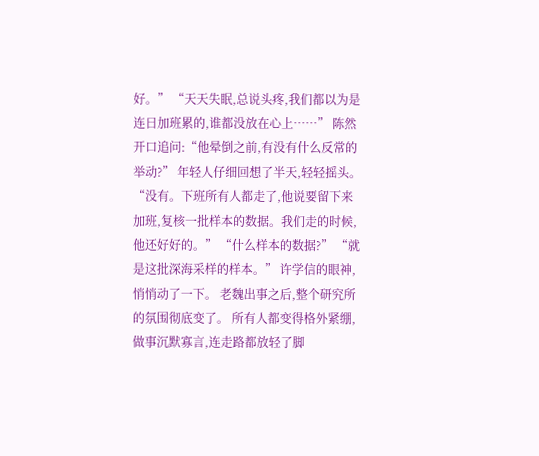好。” “天天失眠,总说头疼,我们都以为是连日加班累的,谁都没放在心上……” 陈然开口追问:“他晕倒之前,有没有什么反常的举动?” 年轻人仔细回想了半天,轻轻摇头。 “没有。下班所有人都走了,他说要留下来加班,复核一批样本的数据。我们走的时候,他还好好的。” “什么样本的数据?” “就是这批深海采样的样本。” 许学信的眼神,悄悄动了一下。 老魏出事之后,整个研究所的氛围彻底变了。 所有人都变得格外紧绷,做事沉默寡言,连走路都放轻了脚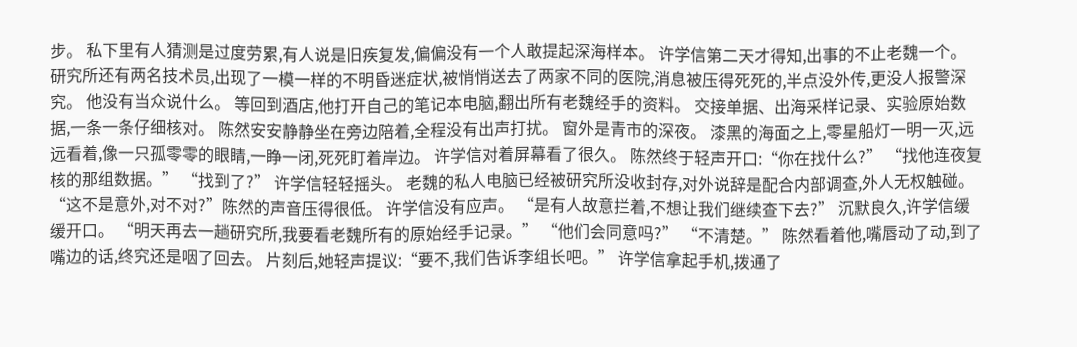步。 私下里有人猜测是过度劳累,有人说是旧疾复发,偏偏没有一个人敢提起深海样本。 许学信第二天才得知,出事的不止老魏一个。 研究所还有两名技术员,出现了一模一样的不明昏迷症状,被悄悄送去了两家不同的医院,消息被压得死死的,半点没外传,更没人报警深究。 他没有当众说什么。 等回到酒店,他打开自己的笔记本电脑,翻出所有老魏经手的资料。 交接单据、出海采样记录、实验原始数据,一条一条仔细核对。 陈然安安静静坐在旁边陪着,全程没有出声打扰。 窗外是青市的深夜。 漆黑的海面之上,零星船灯一明一灭,远远看着,像一只孤零零的眼睛,一睁一闭,死死盯着岸边。 许学信对着屏幕看了很久。 陈然终于轻声开口:“你在找什么?” “找他连夜复核的那组数据。” “找到了?” 许学信轻轻摇头。 老魏的私人电脑已经被研究所没收封存,对外说辞是配合内部调查,外人无权触碰。 “这不是意外,对不对?”陈然的声音压得很低。 许学信没有应声。 “是有人故意拦着,不想让我们继续查下去?” 沉默良久,许学信缓缓开口。 “明天再去一趟研究所,我要看老魏所有的原始经手记录。” “他们会同意吗?” “不清楚。” 陈然看着他,嘴唇动了动,到了嘴边的话,终究还是咽了回去。 片刻后,她轻声提议:“要不,我们告诉李组长吧。” 许学信拿起手机,拨通了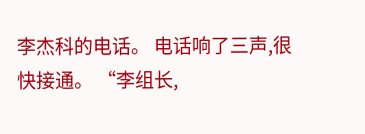李杰科的电话。 电话响了三声,很快接通。 “李组长,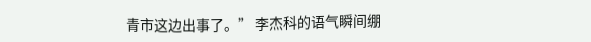青市这边出事了。” 李杰科的语气瞬间绷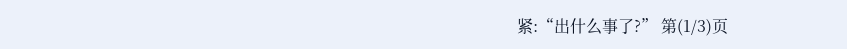紧:“出什么事了?” 第(1/3)页